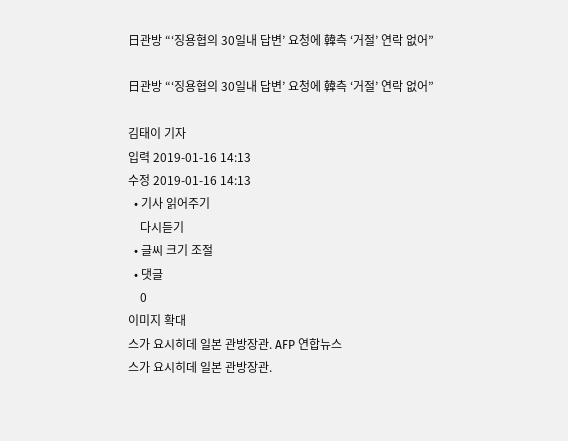日관방 “‘징용협의 30일내 답변’ 요청에 韓측 ‘거절’ 연락 없어”

日관방 “‘징용협의 30일내 답변’ 요청에 韓측 ‘거절’ 연락 없어”

김태이 기자
입력 2019-01-16 14:13
수정 2019-01-16 14:13
  • 기사 읽어주기
    다시듣기
  • 글씨 크기 조절
  • 댓글
    0
이미지 확대
스가 요시히데 일본 관방장관. AFP 연합뉴스
스가 요시히데 일본 관방장관.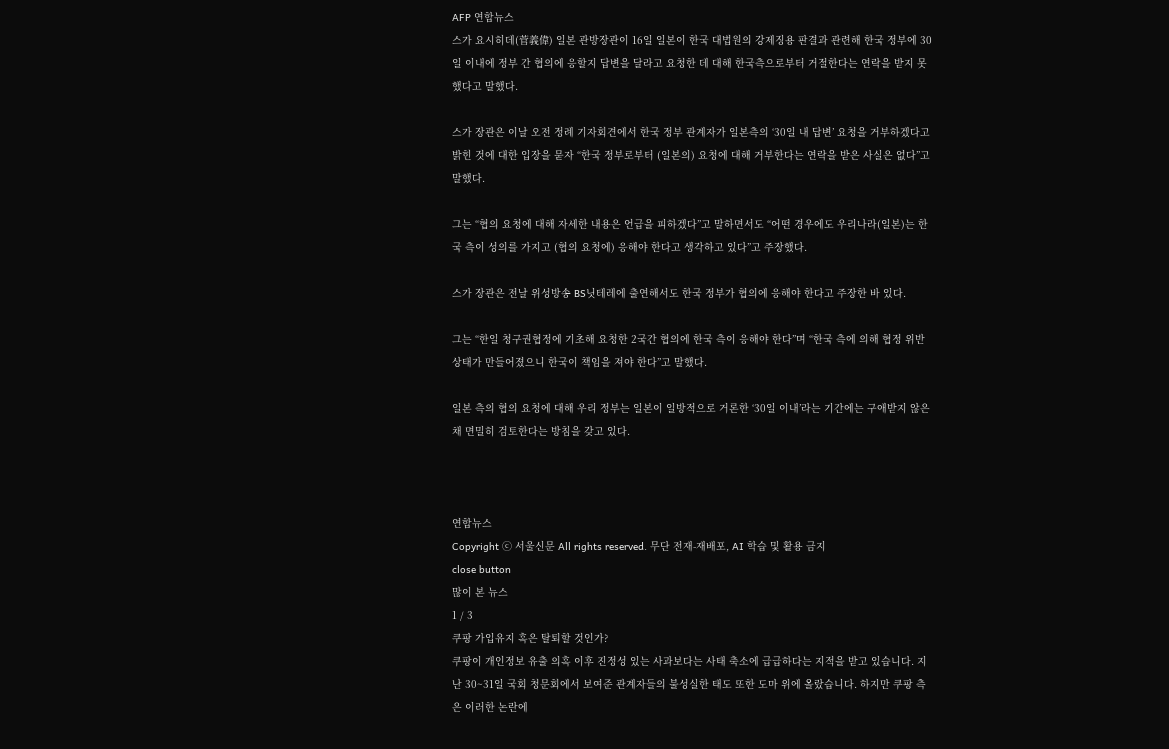AFP 연합뉴스
스가 요시히데(菅義偉) 일본 관방장관이 16일 일본이 한국 대법원의 강제징용 판결과 관련해 한국 정부에 30일 이내에 정부 간 협의에 응할지 답변을 달라고 요청한 데 대해 한국측으로부터 거절한다는 연락을 받지 못했다고 말했다.

스가 장관은 이날 오전 정례 기자회견에서 한국 정부 관계자가 일본측의 ‘30일 내 답변’ 요청을 거부하겠다고 밝힌 것에 대한 입장을 묻자 “한국 정부로부터 (일본의) 요청에 대해 거부한다는 연락을 받은 사실은 없다”고 말했다.

그는 “협의 요청에 대해 자세한 내용은 언급을 피하겠다”고 말하면서도 “어떤 경우에도 우리나라(일본)는 한국 측이 성의를 가지고 (협의 요청에) 응해야 한다고 생각하고 있다”고 주장했다.

스가 장관은 전날 위성방송 BS닛테레에 출연해서도 한국 정부가 협의에 응해야 한다고 주장한 바 있다.

그는 “한일 청구권협정에 기초해 요청한 2국간 협의에 한국 측이 응해야 한다”며 “한국 측에 의해 협정 위반 상태가 만들어졌으니 한국이 책임을 져야 한다”고 말했다.

일본 측의 협의 요청에 대해 우리 정부는 일본이 일방적으로 거론한 ‘30일 이내’라는 기간에는 구애받지 않은 채 면밀히 검토한다는 방침을 갖고 있다.



연합뉴스
Copyright ⓒ 서울신문 All rights reserved. 무단 전재-재배포, AI 학습 및 활용 금지
close button
많이 본 뉴스
1 / 3
쿠팡 가입유지 혹은 탈퇴할 것인가?
쿠팡이 개인정보 유출 의혹 이후 진정성 있는 사과보다는 사태 축소에 급급하다는 지적을 받고 있습니다. 지난 30~31일 국회 청문회에서 보여준 관계자들의 불성실한 태도 또한 도마 위에 올랐습니다. 하지만 쿠팡 측은 이러한 논란에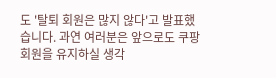도 '탈퇴 회원은 많지 않다'고 발표했습니다. 과연 여러분은 앞으로도 쿠팡 회원을 유지하실 생각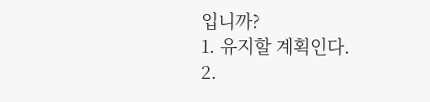입니까?
1. 유지할 계획인다.
2.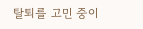탈퇴를 고민 중이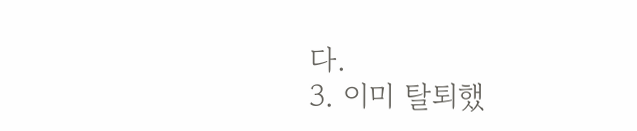다.
3. 이미 탈퇴했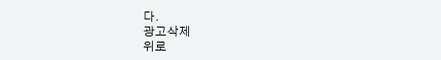다.
광고삭제
위로